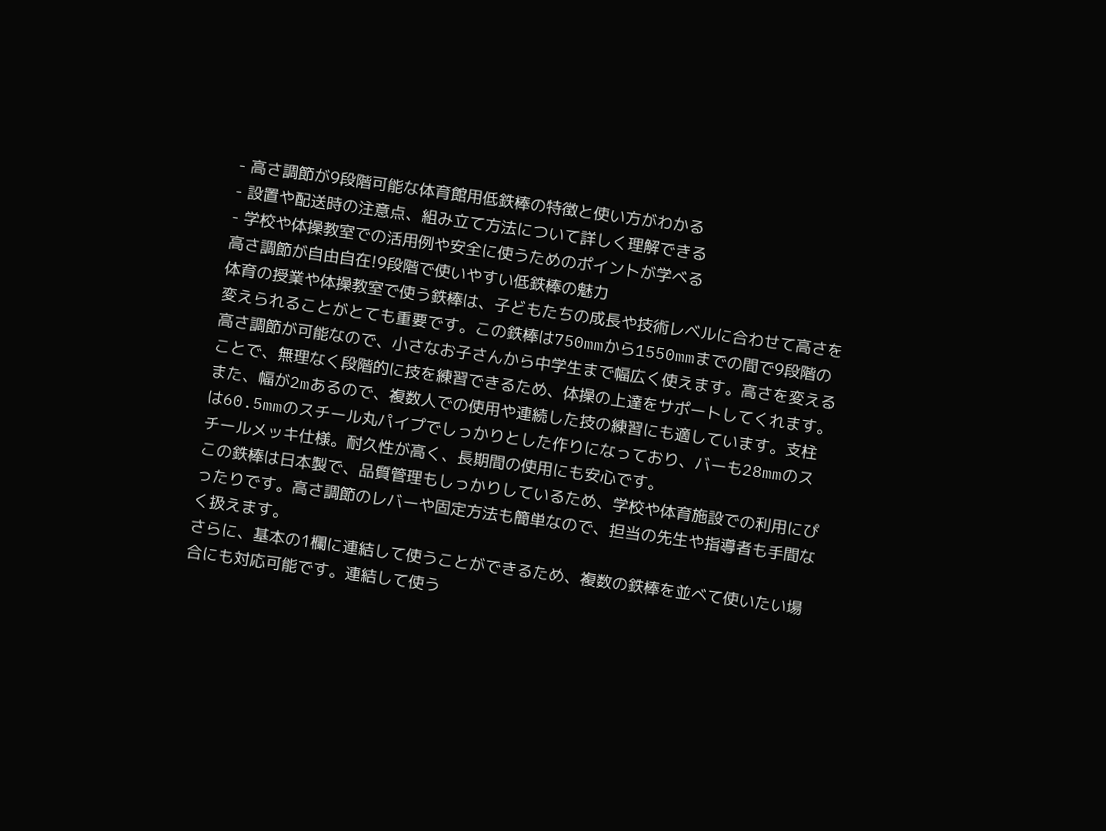- 高さ調節が9段階可能な体育館用低鉄棒の特徴と使い方がわかる
- 設置や配送時の注意点、組み立て方法について詳しく理解できる
- 学校や体操教室での活用例や安全に使うためのポイントが学べる
高さ調節が自由自在!9段階で使いやすい低鉄棒の魅力
体育の授業や体操教室で使う鉄棒は、子どもたちの成長や技術レベルに合わせて高さを変えられることがとても重要です。この鉄棒は750mmから1550mmまでの間で9段階の高さ調節が可能なので、小さなお子さんから中学生まで幅広く使えます。高さを変えることで、無理なく段階的に技を練習できるため、体操の上達をサポートしてくれます。
また、幅が2mあるので、複数人での使用や連続した技の練習にも適しています。支柱は60.5mmのスチール丸パイプでしっかりとした作りになっており、バーも28mmのスチールメッキ仕様。耐久性が高く、長期間の使用にも安心です。
この鉄棒は日本製で、品質管理もしっかりしているため、学校や体育施設での利用にぴったりです。高さ調節のレバーや固定方法も簡単なので、担当の先生や指導者も手間なく扱えます。
さらに、基本の1欄に連結して使うことができるため、複数の鉄棒を並べて使いたい場合にも対応可能です。連結して使う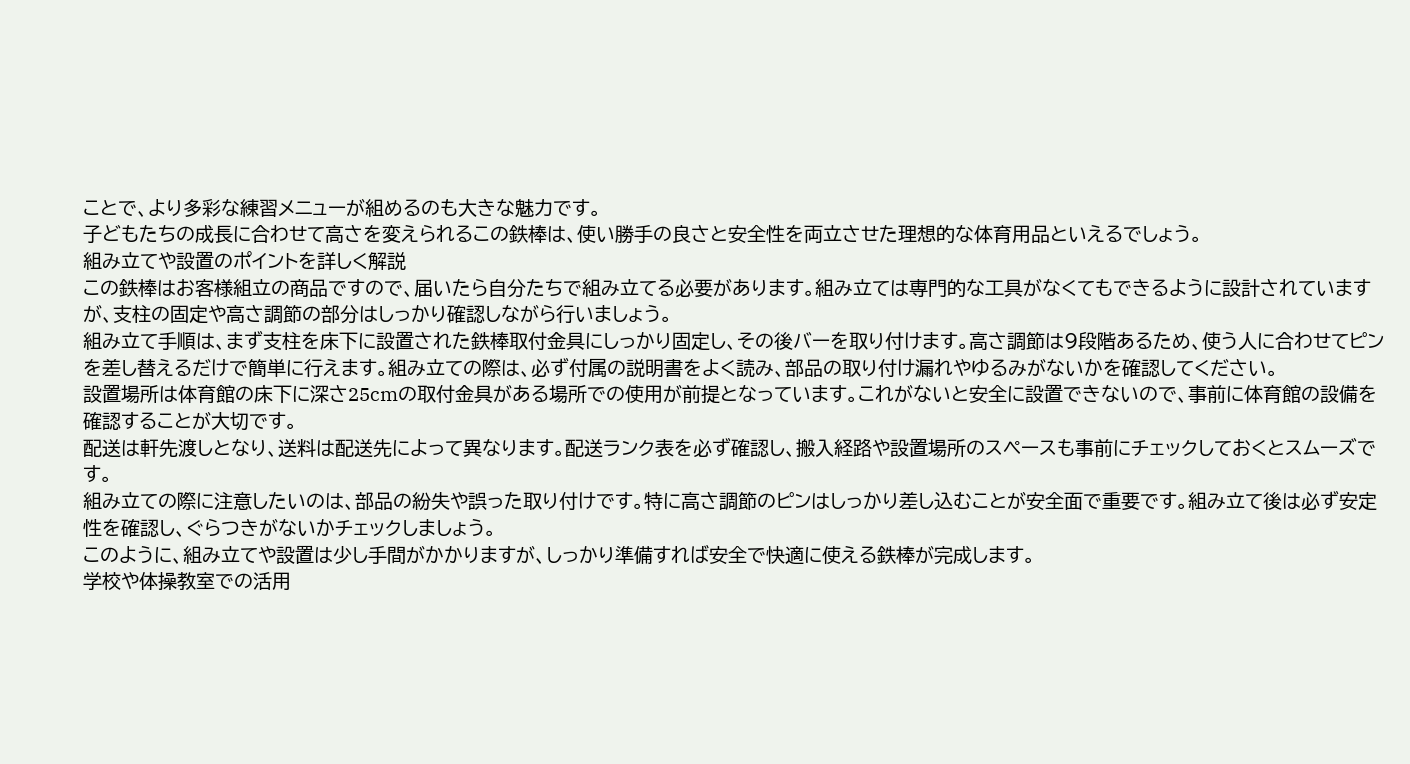ことで、より多彩な練習メニューが組めるのも大きな魅力です。
子どもたちの成長に合わせて高さを変えられるこの鉄棒は、使い勝手の良さと安全性を両立させた理想的な体育用品といえるでしょう。
組み立てや設置のポイントを詳しく解説
この鉄棒はお客様組立の商品ですので、届いたら自分たちで組み立てる必要があります。組み立ては専門的な工具がなくてもできるように設計されていますが、支柱の固定や高さ調節の部分はしっかり確認しながら行いましょう。
組み立て手順は、まず支柱を床下に設置された鉄棒取付金具にしっかり固定し、その後バーを取り付けます。高さ調節は9段階あるため、使う人に合わせてピンを差し替えるだけで簡単に行えます。組み立ての際は、必ず付属の説明書をよく読み、部品の取り付け漏れやゆるみがないかを確認してください。
設置場所は体育館の床下に深さ25cmの取付金具がある場所での使用が前提となっています。これがないと安全に設置できないので、事前に体育館の設備を確認することが大切です。
配送は軒先渡しとなり、送料は配送先によって異なります。配送ランク表を必ず確認し、搬入経路や設置場所のスペースも事前にチェックしておくとスムーズです。
組み立ての際に注意したいのは、部品の紛失や誤った取り付けです。特に高さ調節のピンはしっかり差し込むことが安全面で重要です。組み立て後は必ず安定性を確認し、ぐらつきがないかチェックしましょう。
このように、組み立てや設置は少し手間がかかりますが、しっかり準備すれば安全で快適に使える鉄棒が完成します。
学校や体操教室での活用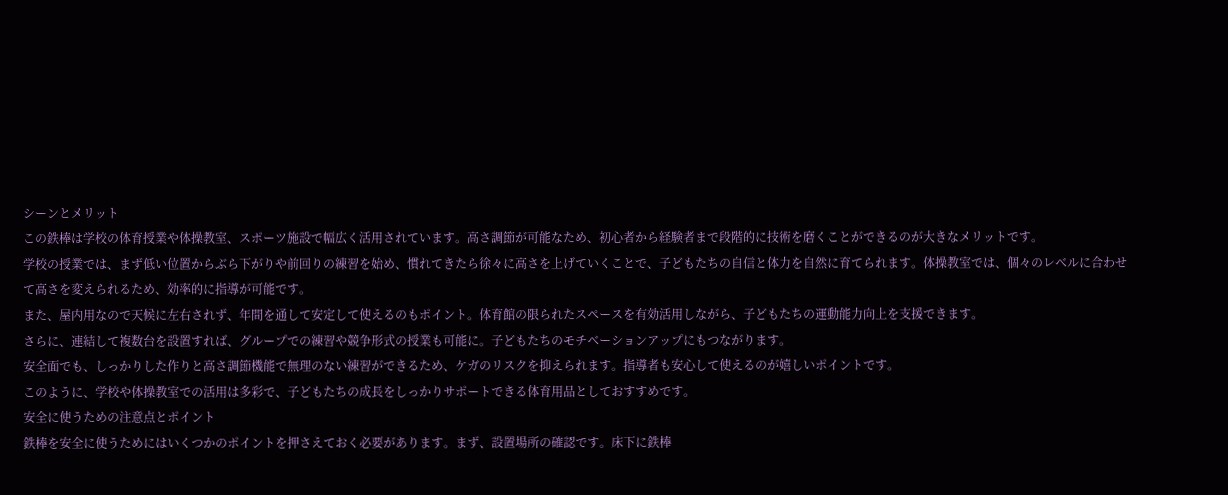シーンとメリット
この鉄棒は学校の体育授業や体操教室、スポーツ施設で幅広く活用されています。高さ調節が可能なため、初心者から経験者まで段階的に技術を磨くことができるのが大きなメリットです。
学校の授業では、まず低い位置からぶら下がりや前回りの練習を始め、慣れてきたら徐々に高さを上げていくことで、子どもたちの自信と体力を自然に育てられます。体操教室では、個々のレベルに合わせて高さを変えられるため、効率的に指導が可能です。
また、屋内用なので天候に左右されず、年間を通して安定して使えるのもポイント。体育館の限られたスペースを有効活用しながら、子どもたちの運動能力向上を支援できます。
さらに、連結して複数台を設置すれば、グループでの練習や競争形式の授業も可能に。子どもたちのモチベーションアップにもつながります。
安全面でも、しっかりした作りと高さ調節機能で無理のない練習ができるため、ケガのリスクを抑えられます。指導者も安心して使えるのが嬉しいポイントです。
このように、学校や体操教室での活用は多彩で、子どもたちの成長をしっかりサポートできる体育用品としておすすめです。
安全に使うための注意点とポイント
鉄棒を安全に使うためにはいくつかのポイントを押さえておく必要があります。まず、設置場所の確認です。床下に鉄棒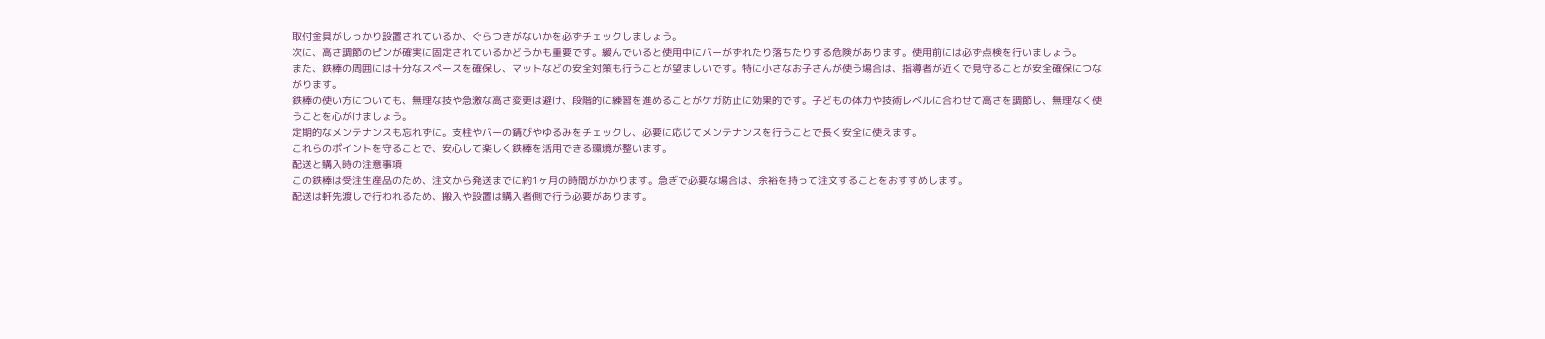取付金具がしっかり設置されているか、ぐらつきがないかを必ずチェックしましょう。
次に、高さ調節のピンが確実に固定されているかどうかも重要です。緩んでいると使用中にバーがずれたり落ちたりする危険があります。使用前には必ず点検を行いましょう。
また、鉄棒の周囲には十分なスペースを確保し、マットなどの安全対策も行うことが望ましいです。特に小さなお子さんが使う場合は、指導者が近くで見守ることが安全確保につながります。
鉄棒の使い方についても、無理な技や急激な高さ変更は避け、段階的に練習を進めることがケガ防止に効果的です。子どもの体力や技術レベルに合わせて高さを調節し、無理なく使うことを心がけましょう。
定期的なメンテナンスも忘れずに。支柱やバーの錆びやゆるみをチェックし、必要に応じてメンテナンスを行うことで長く安全に使えます。
これらのポイントを守ることで、安心して楽しく鉄棒を活用できる環境が整います。
配送と購入時の注意事項
この鉄棒は受注生産品のため、注文から発送までに約1ヶ月の時間がかかります。急ぎで必要な場合は、余裕を持って注文することをおすすめします。
配送は軒先渡しで行われるため、搬入や設置は購入者側で行う必要があります。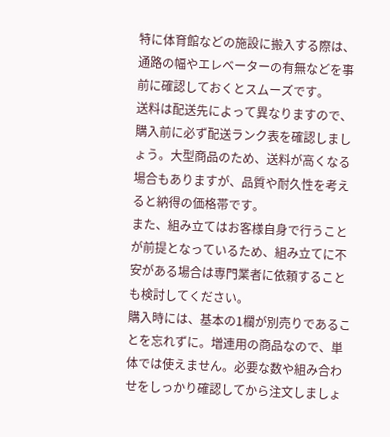特に体育館などの施設に搬入する際は、通路の幅やエレベーターの有無などを事前に確認しておくとスムーズです。
送料は配送先によって異なりますので、購入前に必ず配送ランク表を確認しましょう。大型商品のため、送料が高くなる場合もありますが、品質や耐久性を考えると納得の価格帯です。
また、組み立てはお客様自身で行うことが前提となっているため、組み立てに不安がある場合は専門業者に依頼することも検討してください。
購入時には、基本の1欄が別売りであることを忘れずに。増連用の商品なので、単体では使えません。必要な数や組み合わせをしっかり確認してから注文しましょ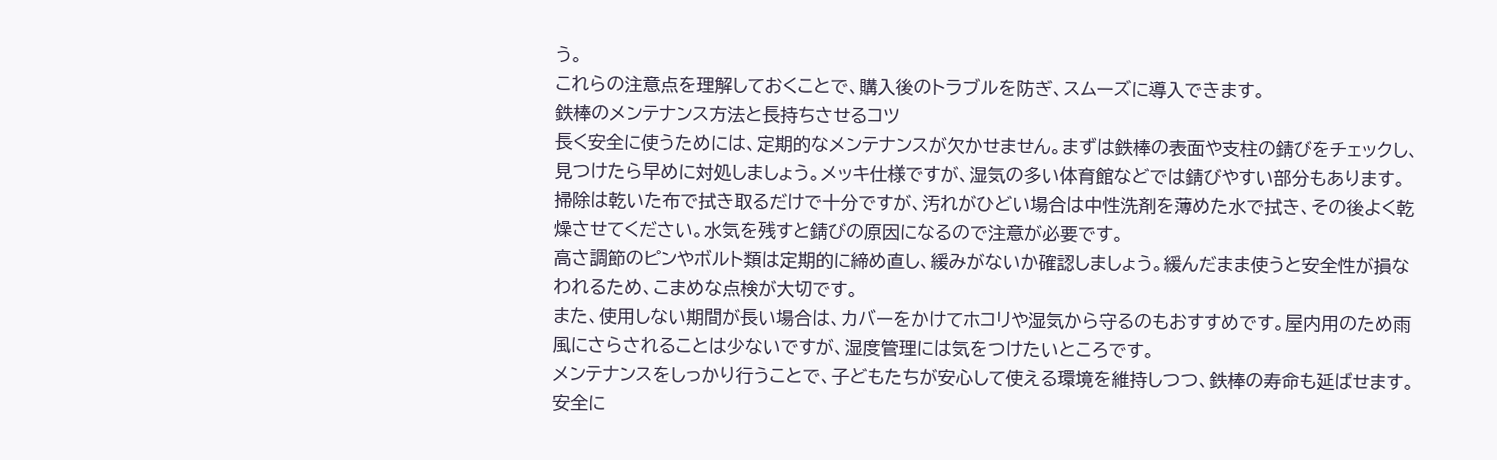う。
これらの注意点を理解しておくことで、購入後のトラブルを防ぎ、スムーズに導入できます。
鉄棒のメンテナンス方法と長持ちさせるコツ
長く安全に使うためには、定期的なメンテナンスが欠かせません。まずは鉄棒の表面や支柱の錆びをチェックし、見つけたら早めに対処しましょう。メッキ仕様ですが、湿気の多い体育館などでは錆びやすい部分もあります。
掃除は乾いた布で拭き取るだけで十分ですが、汚れがひどい場合は中性洗剤を薄めた水で拭き、その後よく乾燥させてください。水気を残すと錆びの原因になるので注意が必要です。
高さ調節のピンやボルト類は定期的に締め直し、緩みがないか確認しましょう。緩んだまま使うと安全性が損なわれるため、こまめな点検が大切です。
また、使用しない期間が長い場合は、カバーをかけてホコリや湿気から守るのもおすすめです。屋内用のため雨風にさらされることは少ないですが、湿度管理には気をつけたいところです。
メンテナンスをしっかり行うことで、子どもたちが安心して使える環境を維持しつつ、鉄棒の寿命も延ばせます。
安全に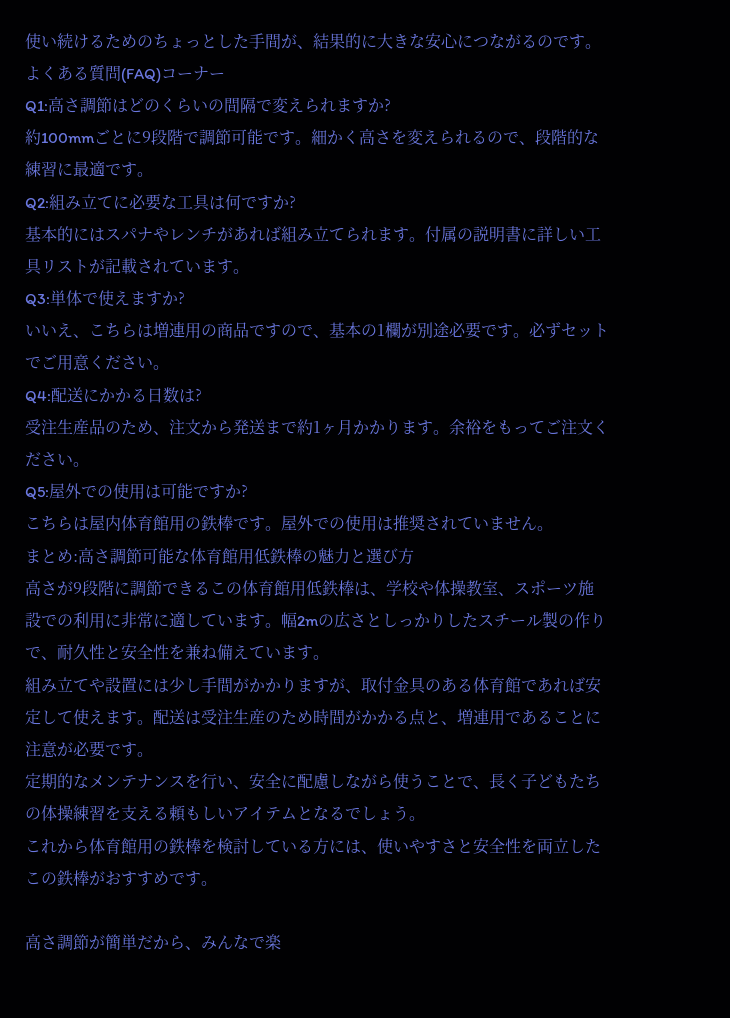使い続けるためのちょっとした手間が、結果的に大きな安心につながるのです。
よくある質問(FAQ)コーナー
Q1:高さ調節はどのくらいの間隔で変えられますか?
約100mmごとに9段階で調節可能です。細かく高さを変えられるので、段階的な練習に最適です。
Q2:組み立てに必要な工具は何ですか?
基本的にはスパナやレンチがあれば組み立てられます。付属の説明書に詳しい工具リストが記載されています。
Q3:単体で使えますか?
いいえ、こちらは増連用の商品ですので、基本の1欄が別途必要です。必ずセットでご用意ください。
Q4:配送にかかる日数は?
受注生産品のため、注文から発送まで約1ヶ月かかります。余裕をもってご注文ください。
Q5:屋外での使用は可能ですか?
こちらは屋内体育館用の鉄棒です。屋外での使用は推奨されていません。
まとめ:高さ調節可能な体育館用低鉄棒の魅力と選び方
高さが9段階に調節できるこの体育館用低鉄棒は、学校や体操教室、スポーツ施設での利用に非常に適しています。幅2mの広さとしっかりしたスチール製の作りで、耐久性と安全性を兼ね備えています。
組み立てや設置には少し手間がかかりますが、取付金具のある体育館であれば安定して使えます。配送は受注生産のため時間がかかる点と、増連用であることに注意が必要です。
定期的なメンテナンスを行い、安全に配慮しながら使うことで、長く子どもたちの体操練習を支える頼もしいアイテムとなるでしょう。
これから体育館用の鉄棒を検討している方には、使いやすさと安全性を両立したこの鉄棒がおすすめです。

高さ調節が簡単だから、みんなで楽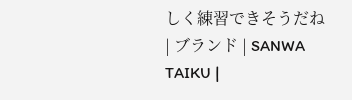しく練習できそうだね
| ブランド | SANWA TAIKU |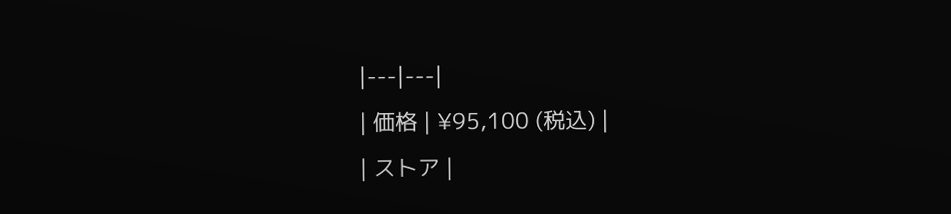|---|---|
| 価格 | ¥95,100 (税込) |
| ストア |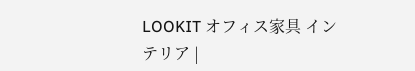LOOKIT オフィス家具 インテリア |